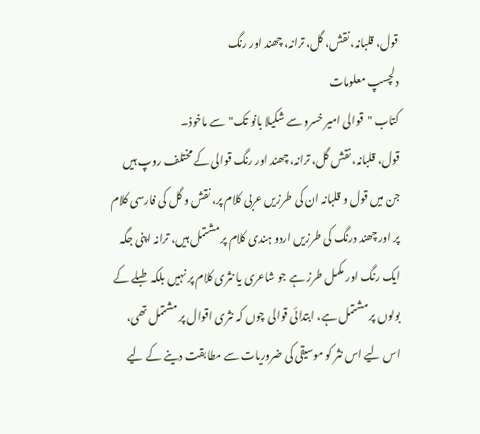قول، قلبانہ، نقش، گل، ترانہ، چھند اور رنگ
دلچسپ معلومات
کتاب "قوالی امیر خسرو سے شکیلا بانو تک"سے ماخوذ۔
قول، قلبانہ، نقش گل، ترانہ، چھند اور رنگ قوالی کے مختلف روپ ہیں جن میں قول و قلبانہ ان کی طرزیں عربی کلام پر، نقش و گل کی فارسی کلام پر اور چھند درنگ کی طرزیں اردو ہندی کلام پر مشتمل ہیں، ترانہ اپنی جگہ ایک رنگ اور مکمل طرز ہے جو شاعری یا نثری کلام پر نہیں بلکہ طبلے کے بولوں پر مشتمل ہے، ابتدائی قوالی چوں کہ نثری اقوال پر مشتمل تھی، اس لیے اس نثر کو موسیقی کی ضروریات سے مطابقت دینے کے لیے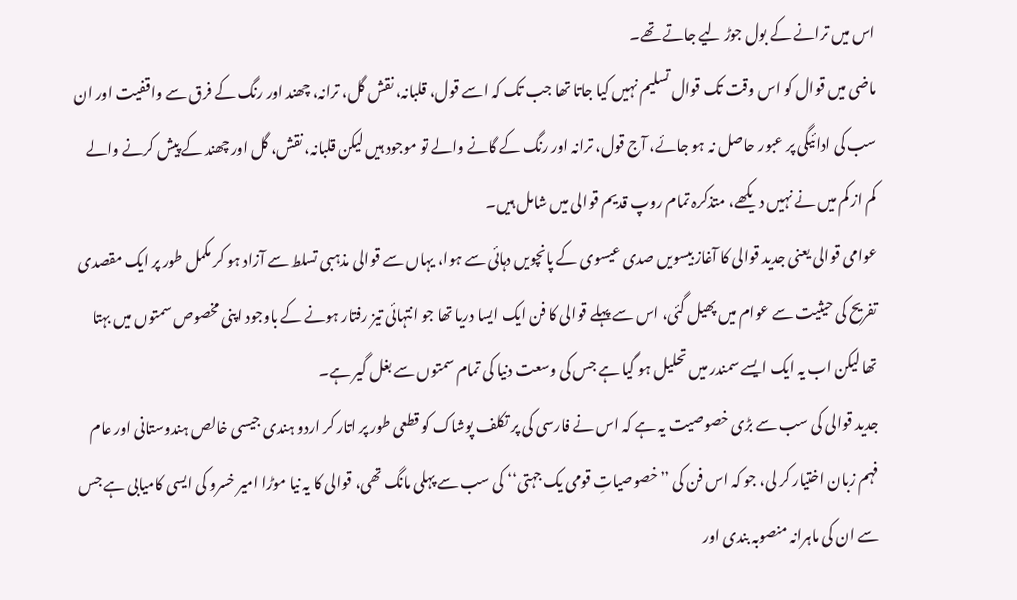اس میں ترانے کے بول جوڑ لیے جاتے تھے۔
ماضی میں قوال کو اس وقت تک قوال تسلیم نہیں کیا جاتا تھا جب تک کہ اسے قول، قلبانہ، نقش گل، ترانہ، چھند اور رنگ کے فرق سے واقفیت اور ان سب کی ادائیگی پر عبور حاصل نہ ہو جائے، آج قول، ترانہ اور رنگ کے گانے والے تو موجود ہیں لیکن قلبانہ، نقش، گل اور چھند کے پیش کرنے والے کم از کم میں نے نہیں دیکھے، متذکرہ تمام روپ قدیم قوالی میں شامل ہیں۔
عوامی قوالی یعنی جدید قوالی کا آغاز بیسویں صدی عیسوی کے پانچویں دہائی سے ہوا، یہاں سے قوالی مذہبی تسلط سے آزاد ہو کر مکمل طور پر ایک مقصدی تفریح کی حیثیت سے عوام میں پھیل گئی، اس سے پہلے قوالی کا فن ایک ایسا دریا تھا جو انتہائی تیز رفتار ہونے کے باوجود اپنی مخصوص سمتوں میں بہتا تھا لیکن اب یہ ایک ایسے سمندر میں تحلیل ہو گیا ہے جس کی وسعت دنیا کی تمام سمتوں سے بغل گیر ہے۔
جدید قوالی کی سب سے بڑی خصوصیت یہ ہے کہ اس نے فارسی کی پر تکلف پوشاک کو قطعی طور پر اتار کر اردو ہندی جیسی خالص ہندوستانی اور عام فہم زبان اختیار کر لی، جو کہ اس فن کی ’’خصوصیاتِ قومی یک جہتی‘‘ کی سب سے پہلی مانگ تھی، قوالی کا یہ نیا موڑا امیر خسرو کی ایسی کامیابی ہے جس سے ان کی ماہرانہ منصوبہ بندی اور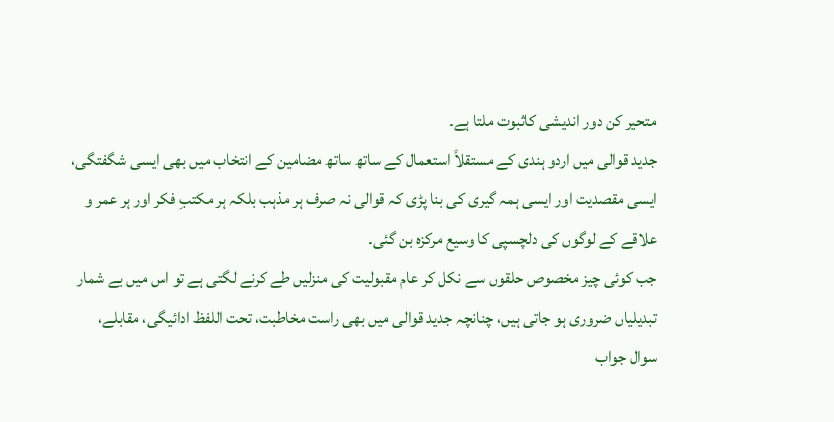متحیر کن دور اندیشی کاثبوت ملتا ہے۔
جدید قوالی میں اردو ہندی کے مستقلاً استعمال کے ساتھ ساتھ مضامین کے انتخاب میں بھی ایسی شگفتگی، ایسی مقصدیت اور ایسی ہمہ گیری کی بنا پڑی کہ قوالی نہ صرف ہر مذہب بلکہ ہر مکتبِ فکر اور ہر عمر و علاقے کے لوگوں کی دلچسپی کا وسیع مرکزہ بن گئی۔
جب کوئی چیز مخصوص حلقوں سے نکل کر عام مقبولیت کی منزلیں طے کرنے لگتی ہے تو اس میں بے شمار تبدیلیاں ضروری ہو جاتی ہیں، چنانچہ جدید قوالی میں بھی راست مخاطبت، تحت اللفظ ادائیگی، مقابلے، سوال جواب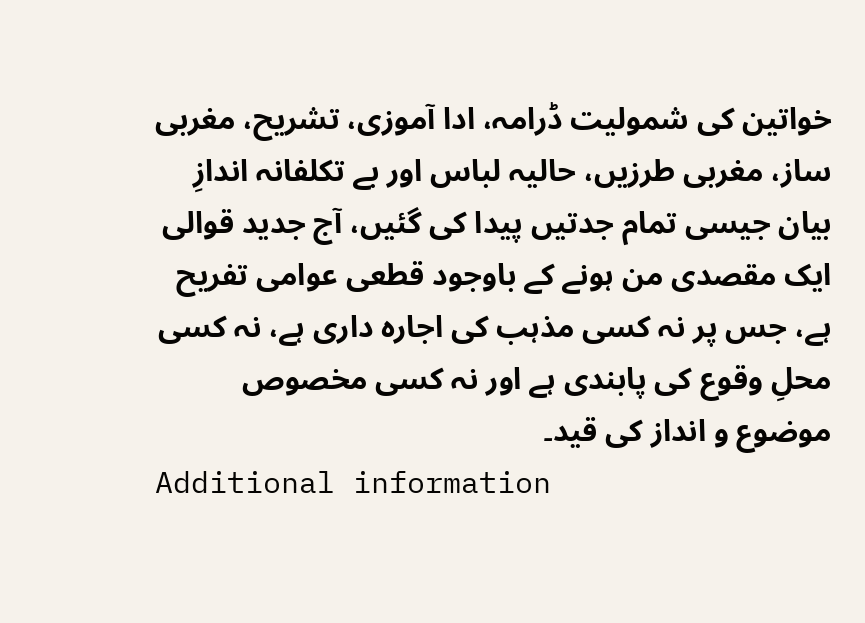خواتین کی شمولیت ڈرامہ، ادا آموزی، تشریح، مغربی ساز، مغربی طرزیں، حالیہ لباس اور بے تکلفانہ اندازِ بیان جیسی تمام جدتیں پیدا کی گئیں، آج جدید قوالی ایک مقصدی من ہونے کے باوجود قطعی عوامی تفریح ہے، جس پر نہ کسی مذہب کی اجارہ داری ہے، نہ کسی محلِ وقوع کی پابندی ہے اور نہ کسی مخصوص موضوع و انداز کی قید۔
Additional information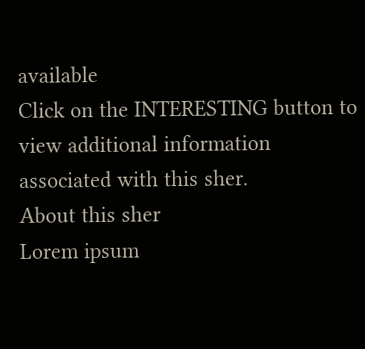available
Click on the INTERESTING button to view additional information associated with this sher.
About this sher
Lorem ipsum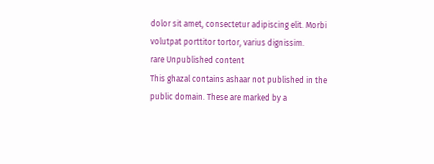dolor sit amet, consectetur adipiscing elit. Morbi volutpat porttitor tortor, varius dignissim.
rare Unpublished content
This ghazal contains ashaar not published in the public domain. These are marked by a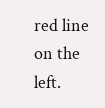red line on the left.